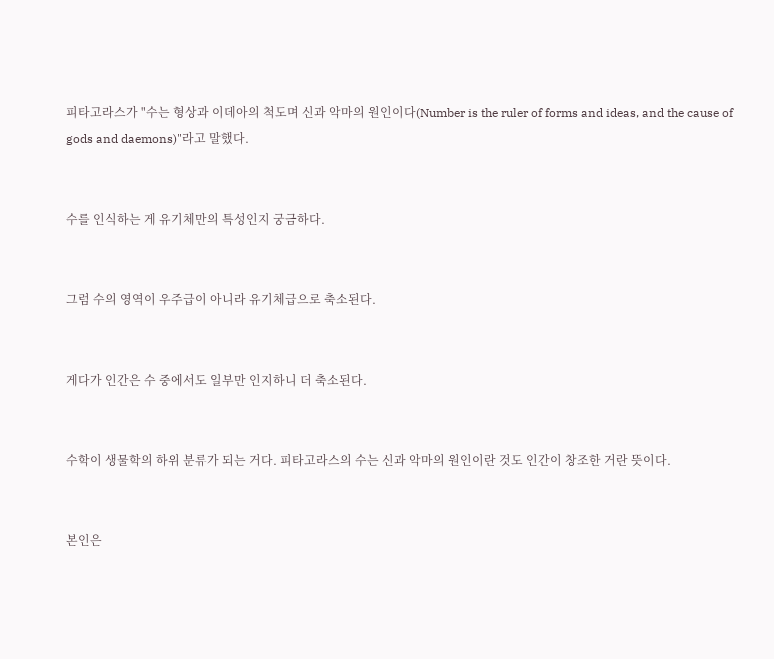피타고라스가 "수는 형상과 이데아의 척도며 신과 악마의 원인이다(Number is the ruler of forms and ideas, and the cause of gods and daemons)"라고 말했다.


수를 인식하는 게 유기체만의 특성인지 궁금하다.


그럼 수의 영역이 우주급이 아니라 유기체급으로 축소된다.


게다가 인간은 수 중에서도 일부만 인지하니 더 축소된다.


수학이 생물학의 하위 분류가 되는 거다. 피타고라스의 수는 신과 악마의 원인이란 것도 인간이 창조한 거란 뜻이다.


본인은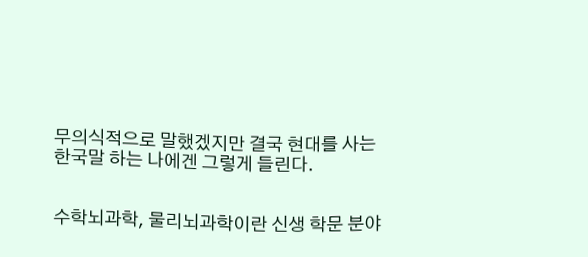무의식적으로 말했겠지만 결국 현대를 사는 한국말 하는 나에겐 그렇게 들린다.


수학뇌과학, 물리뇌과학이란 신생 학문 분야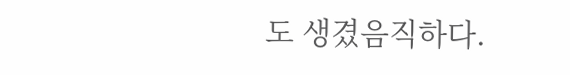도 생겼음직하다.